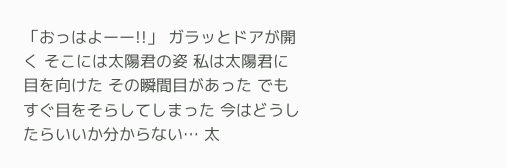「おっはよーー!!」 ガラッとドアが開く そこには太陽君の姿 私は太陽君に目を向けた その瞬間目があった でもすぐ目をそらしてしまった 今はどうしたらいいか分からない… 太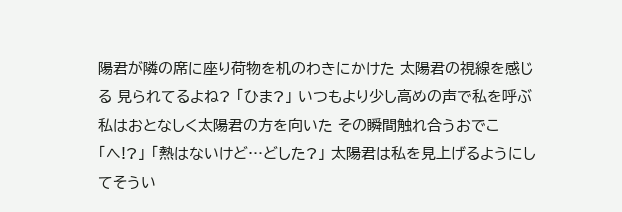陽君が隣の席に座り荷物を机のわきにかけた 太陽君の視線を感じる 見られてるよね? 「ひま?」 いつもより少し高めの声で私を呼ぶ 私はおとなしく太陽君の方を向いた その瞬間触れ合うおでこ 「へ!?」 「熱はないけど…どした?」 太陽君は私を見上げるようにしてそうい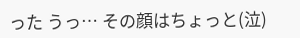った うっ… その顔はちょっと(泣)